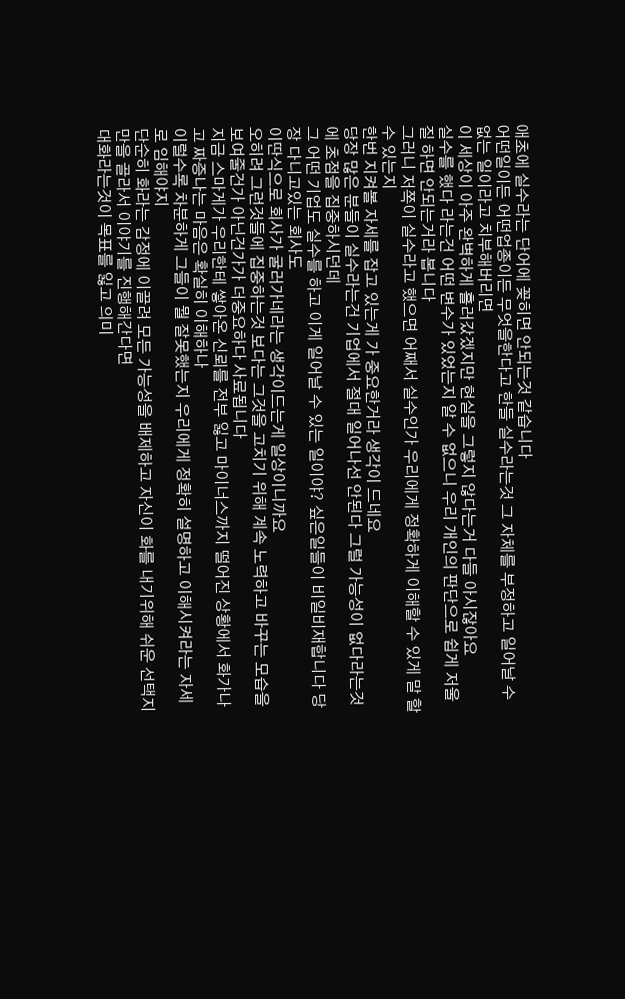애초에 실수라는 단어에 꽂히면 안되는것 같습니다
어떤일이든 어떤업종이든 무엇을한다고 한들 실수라는것 그 자체를 부정하고 일어날 수 없는 일이라고 치부해버리면
이 세상이 아주 완벽하게 흘러갔겠지만 현실을 그렇지 않다는거 다들 아시잖아요
실수를 했다 라는건 어떤 변수가 있었는지 알 수 없으니 우리 개인의 판단으로 쉽게 저울질 하면 안되는거라 봅니다
그러니 저쪽이 실수라고 했으면 어째서 실수인가 우리에게 정확하게 이해할 수 있게 말 할 수 있는지
한번 지켜볼 자세를 잡고 있는게 가 중요한거라 생각이 드네요
당장 많은 분들이 실수라는건 기업에서 절대 일어나선 안된다 그럴 가능성이 없다라는것에 초점을 집중하시던데
그 어떤 기업도 실수를 하고 이게 일어날 수 있는 일이야? 싶은일들이 비일비재합니다 당장 다니고있는 회사도
이딴식으로 회사가 굴러가네라는 생각이드는게 일상이니까요
오히려 그런것들에 집중하는것 보다는 그것을 고치기 위해 계속 노력하고 바꾸는 모습을 보여줄건가 아닌건가가 더중요하다 사료됩니다
지금 스마게가 우리한테 쌓아온 신뢰를 전부 잃고 마이너스까지 떨어진 상황에서 화가나고 짜증나는 마음은 확실히 이해하나
이럴수록 차분하게 그들이 뭘 잘못했는지 우리에게 정확히 설명하고 이해시켜라는 자세로 임해야지
단순히 화라는 감정에 이끌려 모든 가능성을 배제하고 자신이 화를 내기위해 쉬운 선택지만을 골라서 이야기를 진행해간다면
대화라는것이 목표를 잃고 의미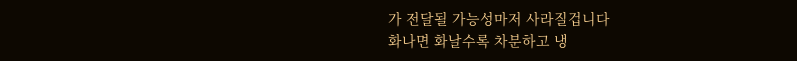가 전달될 가능성마저 사라질겁니다
화나면 화날수록 차분하고 냉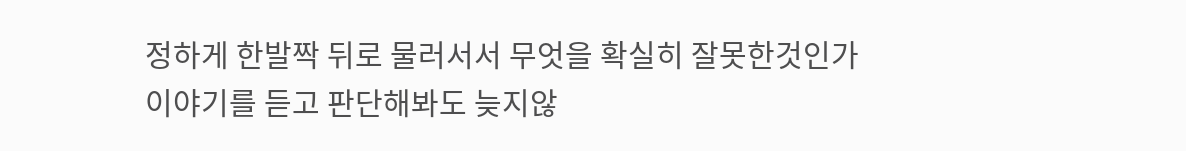정하게 한발짝 뒤로 물러서서 무엇을 확실히 잘못한것인가 이야기를 듣고 판단해봐도 늦지않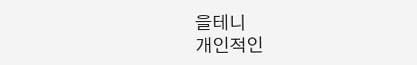을테니
개인적인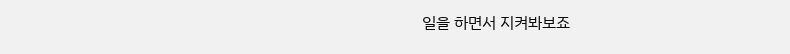일을 하면서 지켜봐보죠